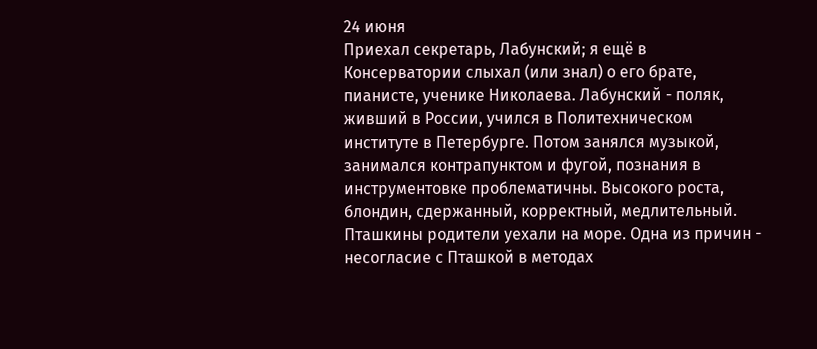24 июня
Приехал секретарь, Лабунский; я ещё в Консерватории слыхал (или знал) о его брате, пианисте, ученике Николаева. Лабунский - поляк, живший в России, учился в Политехническом институте в Петербурге. Потом занялся музыкой, занимался контрапунктом и фугой, познания в инструментовке проблематичны. Высокого роста, блондин, сдержанный, корректный, медлительный.
Пташкины родители уехали на море. Одна из причин - несогласие с Пташкой в методах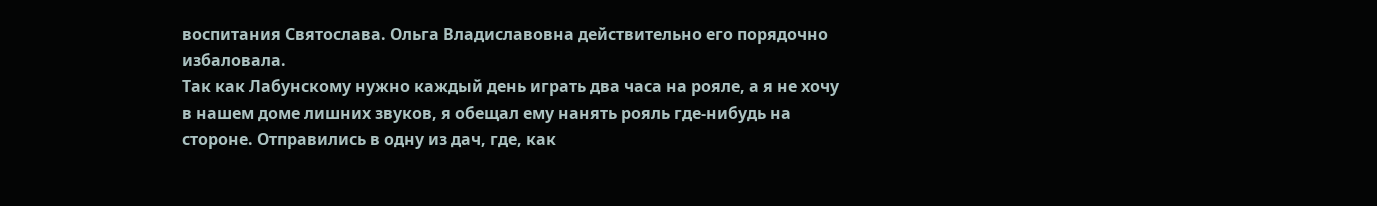воспитания Святослава. Ольга Владиславовна действительно его порядочно избаловала.
Так как Лабунскому нужно каждый день играть два часа на рояле, а я не хочу в нашем доме лишних звуков, я обещал ему нанять рояль где-нибудь на стороне. Отправились в одну из дач, где, как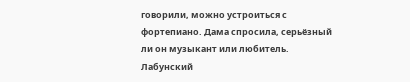говорили, можно устроиться с фортепиано. Дама спросила, серьёзный ли он музыкант или любитель. Лабунский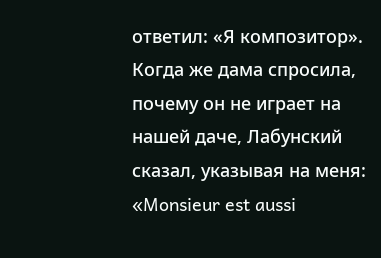ответил: «Я композитор». Когда же дама спросила, почему он не играет на нашей даче, Лабунский сказал, указывая на меня: «Monsieur est aussi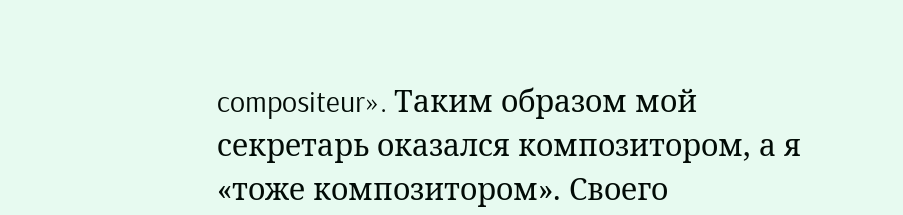compositeur». Таким образом мой секретарь оказался композитором, а я «тоже композитором». Своего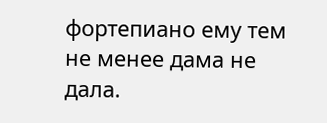фортепиано ему тем не менее дама не дала.